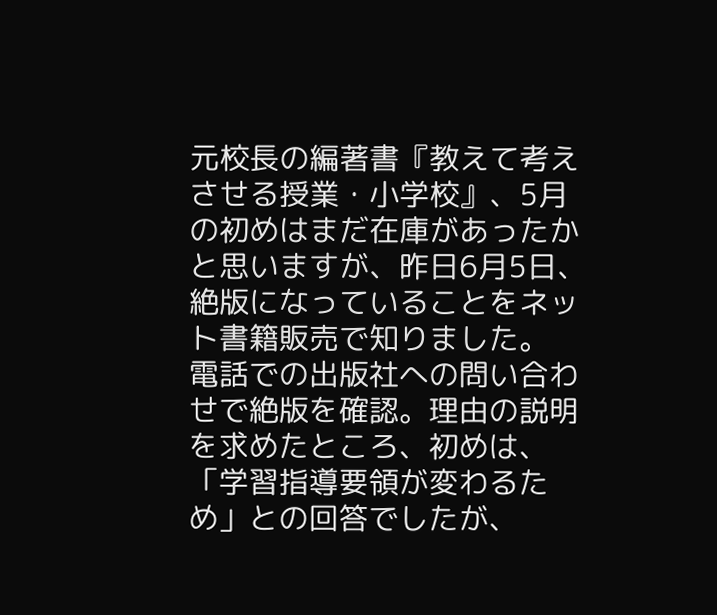元校長の編著書『教えて考えさせる授業・小学校』、5月の初めはまだ在庫があったかと思いますが、昨日6月5日、絶版になっていることをネット書籍販売で知りました。
電話での出版社への問い合わせで絶版を確認。理由の説明を求めたところ、初めは、「学習指導要領が変わるため」との回答でしたが、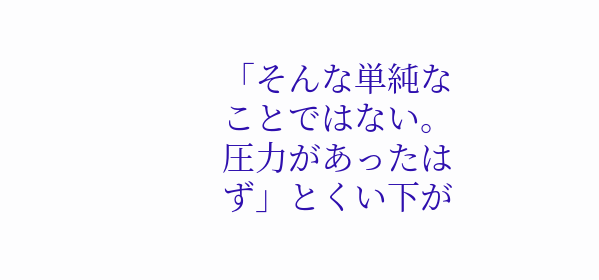「そんな単純なことではない。圧力があったはず」とくい下が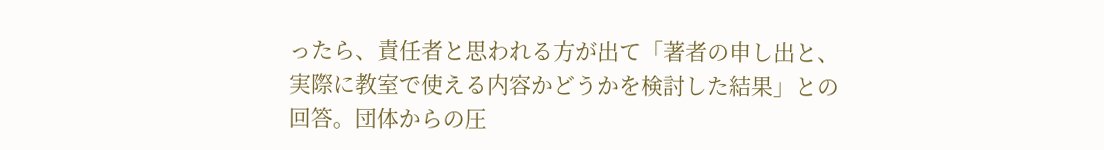ったら、責任者と思われる方が出て「著者の申し出と、実際に教室で使える内容かどうかを検討した結果」との回答。団体からの圧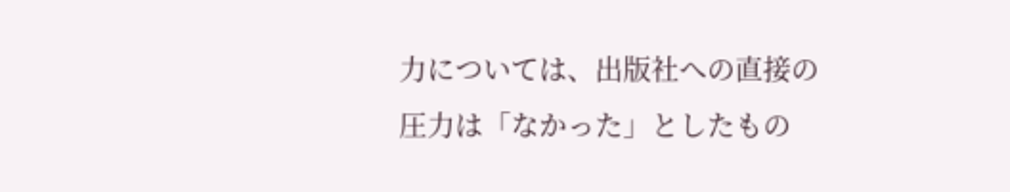力については、出版社への直接の圧力は「なかった」としたもの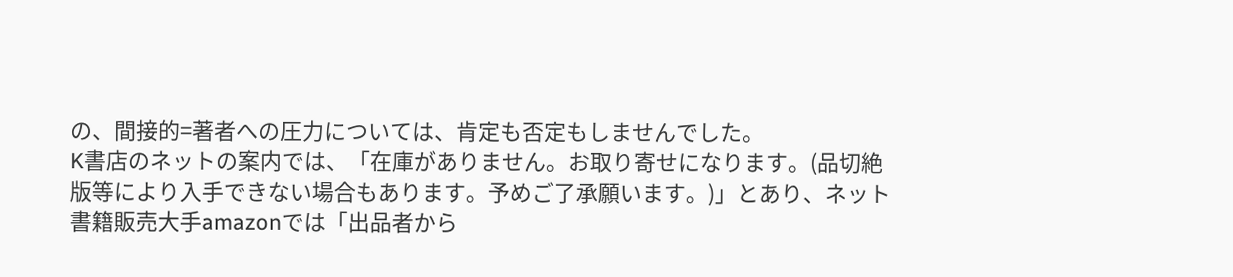の、間接的=著者への圧力については、肯定も否定もしませんでした。
K書店のネットの案内では、「在庫がありません。お取り寄せになります。(品切絶版等により入手できない場合もあります。予めご了承願います。)」とあり、ネット書籍販売大手amazonでは「出品者から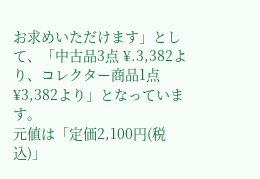お求めいただけます」として、「中古品3点 ¥.3,382より、コレクター商品1点¥3,382より」となっています。
元値は「定価2,100円(税込)」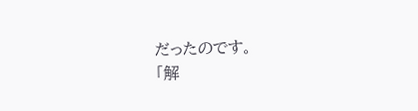だったのです。
「解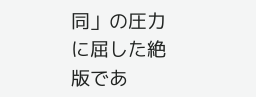同」の圧力に屈した絶版であ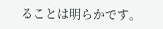ることは明らかです。